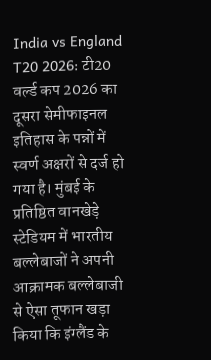India vs England T20 2026: टी20 वर्ल्ड कप 2026 का दूसरा सेमीफाइनल इतिहास के पन्नों में स्वर्ण अक्षरों से दर्ज हो गया है। मुंबई के प्रतिष्ठित वानखेड़े स्टेडियम में भारतीय बल्लेबाजों ने अपनी आक्रामक बल्लेबाजी से ऐसा तूफान खड़ा किया कि इंग्लैंड के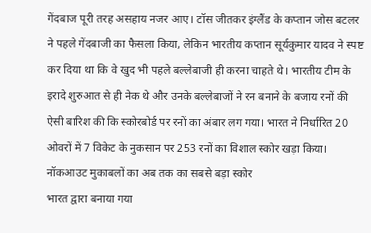गेंदबाज पूरी तरह असहाय नजर आए। टॉस जीतकर इंग्लैंड के कप्तान जोस बटलर ने पहले गेंदबाजी का फैसला किया, लेकिन भारतीय कप्तान सूर्यकुमार यादव ने स्पष्ट कर दिया था कि वे खुद भी पहले बल्लेबाजी ही करना चाहते थे। भारतीय टीम के इरादे शुरुआत से ही नेक थे और उनके बल्लेबाजों ने रन बनाने के बजाय रनों की ऐसी बारिश की कि स्कोरबोर्ड पर रनों का अंबार लग गया। भारत ने निर्धारित 20 ओवरों में 7 विकेट के नुकसान पर 253 रनों का विशाल स्कोर खड़ा किया।
नॉकआउट मुकाबलों का अब तक का सबसे बड़ा स्कोर
भारत द्वारा बनाया गया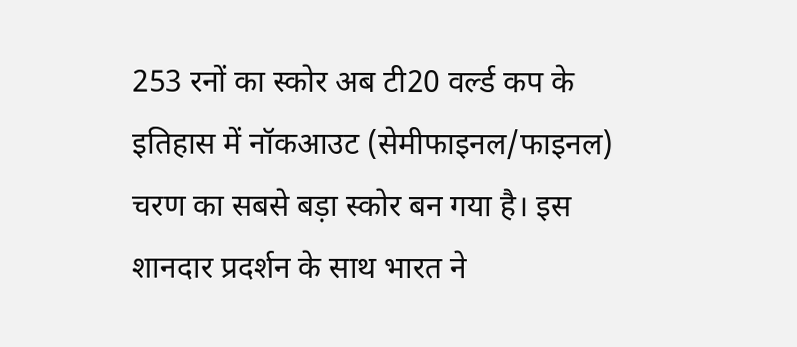253 रनों का स्कोर अब टी20 वर्ल्ड कप के इतिहास में नॉकआउट (सेमीफाइनल/फाइनल) चरण का सबसे बड़ा स्कोर बन गया है। इस शानदार प्रदर्शन के साथ भारत ने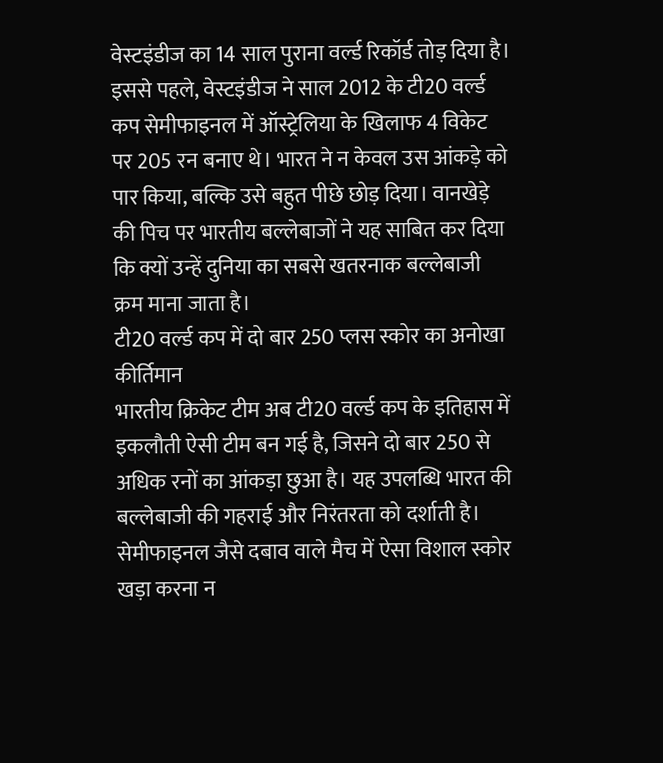वेस्टइंडीज का 14 साल पुराना वर्ल्ड रिकॉर्ड तोड़ दिया है। इससे पहले, वेस्टइंडीज ने साल 2012 के टी20 वर्ल्ड कप सेमीफाइनल में ऑस्ट्रेलिया के खिलाफ 4 विकेट पर 205 रन बनाए थे। भारत ने न केवल उस आंकड़े को पार किया, बल्कि उसे बहुत पीछे छोड़ दिया। वानखेड़े की पिच पर भारतीय बल्लेबाजों ने यह साबित कर दिया कि क्यों उन्हें दुनिया का सबसे खतरनाक बल्लेबाजी क्रम माना जाता है।
टी20 वर्ल्ड कप में दो बार 250 प्लस स्कोर का अनोखा कीर्तिमान
भारतीय क्रिकेट टीम अब टी20 वर्ल्ड कप के इतिहास में इकलौती ऐसी टीम बन गई है, जिसने दो बार 250 से अधिक रनों का आंकड़ा छुआ है। यह उपलब्धि भारत की बल्लेबाजी की गहराई और निरंतरता को दर्शाती है। सेमीफाइनल जैसे दबाव वाले मैच में ऐसा विशाल स्कोर खड़ा करना न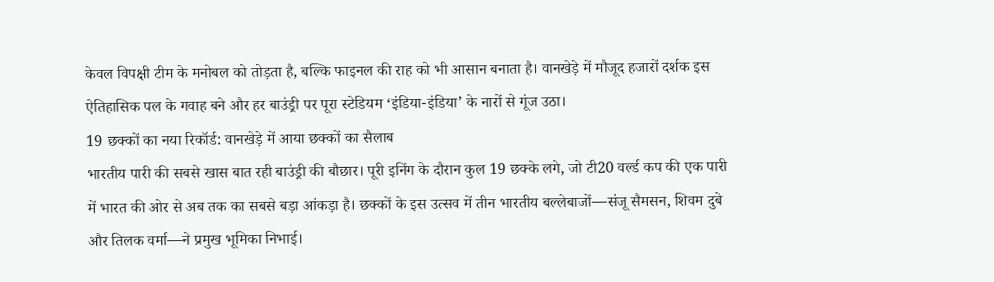केवल विपक्षी टीम के मनोबल को तोड़ता है, बल्कि फाइनल की राह को भी आसान बनाता है। वानखेड़े में मौजूद हजारों दर्शक इस ऐतिहासिक पल के गवाह बने और हर बाउंड्री पर पूरा स्टेडियम ‘इंडिया-इंडिया’ के नारों से गूंज उठा।
19 छक्कों का नया रिकॉर्ड: वानखेड़े में आया छक्कों का सैलाब
भारतीय पारी की सबसे खास बात रही बाउंड्री की बौछार। पूरी इनिंग के दौरान कुल 19 छक्के लगे, जो टी20 वर्ल्ड कप की एक पारी में भारत की ओर से अब तक का सबसे बड़ा आंकड़ा है। छक्कों के इस उत्सव में तीन भारतीय बल्लेबाजों—संजू सैमसन, शिवम दुबे और तिलक वर्मा—ने प्रमुख भूमिका निभाई।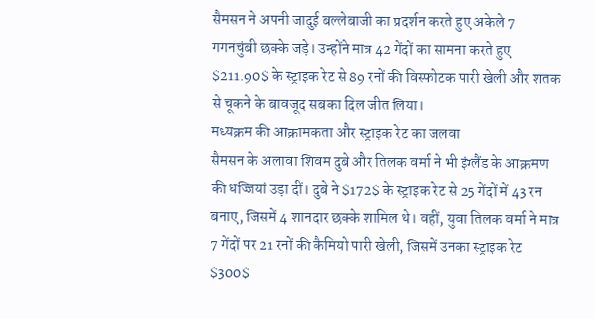सैमसन ने अपनी जादुई बल्लेबाजी का प्रदर्शन करते हुए अकेले 7 गगनचुंबी छक्के जड़े। उन्होंने मात्र 42 गेंदों का सामना करते हुए $211.90$ के स्ट्राइक रेट से 89 रनों की विस्फोटक पारी खेली और शतक से चूकने के बावजूद सबका दिल जीत लिया।
मध्यक्रम की आक्रामकता और स्ट्राइक रेट का जलवा
सैमसन के अलावा शिवम दुबे और तिलक वर्मा ने भी इंग्लैंड के आक्रमण की धज्जियां उड़ा दीं। दुबे ने $172$ के स्ट्राइक रेट से 25 गेंदों में 43 रन बनाए, जिसमें 4 शानदार छक्के शामिल थे। वहीं, युवा तिलक वर्मा ने मात्र 7 गेंदों पर 21 रनों की कैमियो पारी खेली, जिसमें उनका स्ट्राइक रेट $300$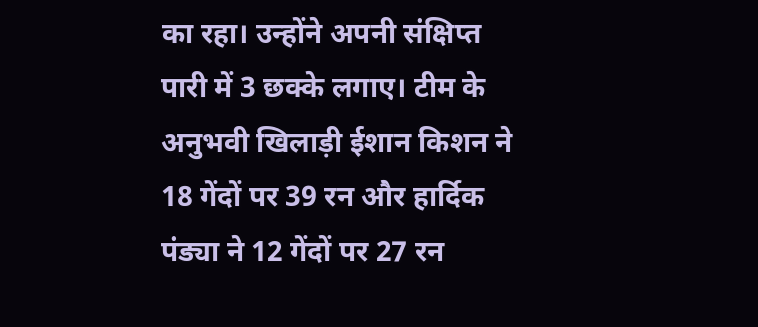का रहा। उन्होंने अपनी संक्षिप्त पारी में 3 छक्के लगाए। टीम के अनुभवी खिलाड़ी ईशान किशन ने 18 गेंदों पर 39 रन और हार्दिक पंड्या ने 12 गेंदों पर 27 रन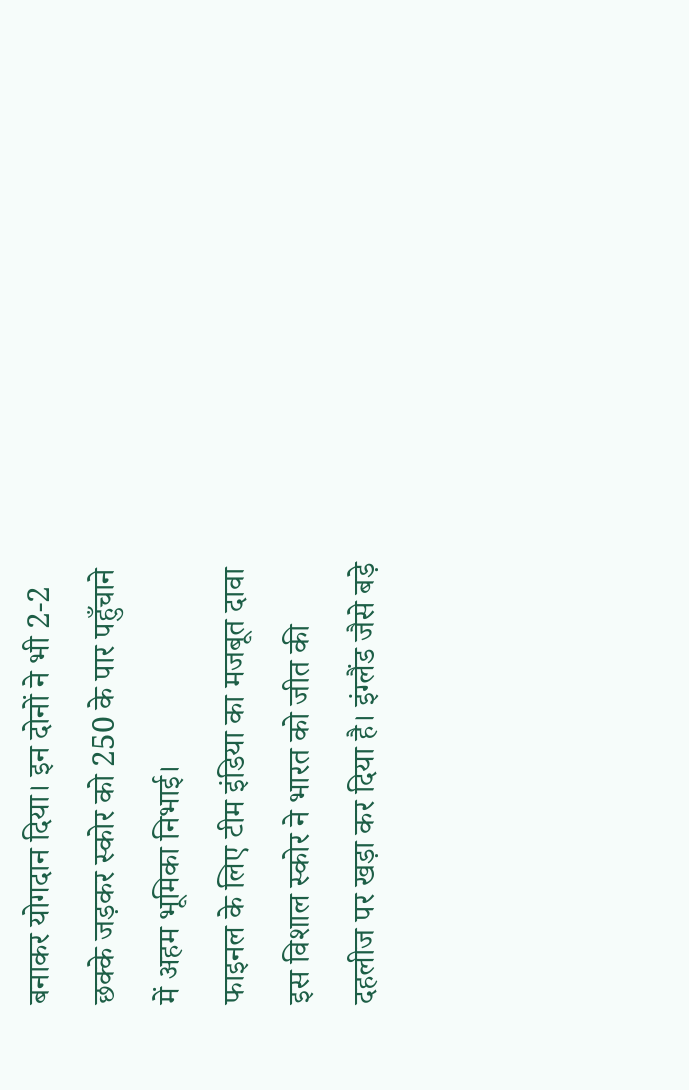बनाकर योगदान दिया। इन दोनों ने भी 2-2 छक्के जड़कर स्कोर को 250 के पार पहुँचाने में अहम भूमिका निभाई।
फाइनल के लिए टीम इंडिया का मजबूत दावा
इस विशाल स्कोर ने भारत को जीत की दहलीज पर खड़ा कर दिया है। इंग्लैंड जैसे बड़े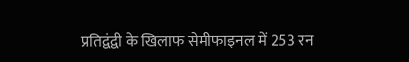प्रतिद्वंद्वी के खिलाफ सेमीफाइनल में 253 रन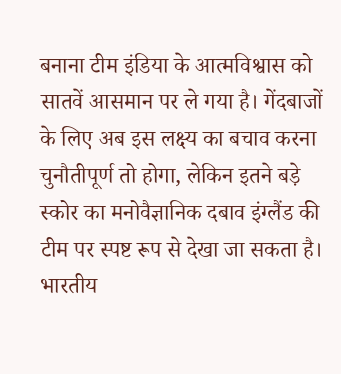बनाना टीम इंडिया के आत्मविश्वास को सातवें आसमान पर ले गया है। गेंदबाजों के लिए अब इस लक्ष्य का बचाव करना चुनौतीपूर्ण तो होगा, लेकिन इतने बड़े स्कोर का मनोवैज्ञानिक दबाव इंग्लैंड की टीम पर स्पष्ट रूप से देखा जा सकता है। भारतीय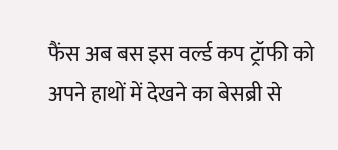फैंस अब बस इस वर्ल्ड कप ट्रॉफी को अपने हाथों में देखने का बेसब्री से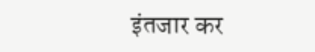इंतजार कर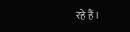रहे हैं।